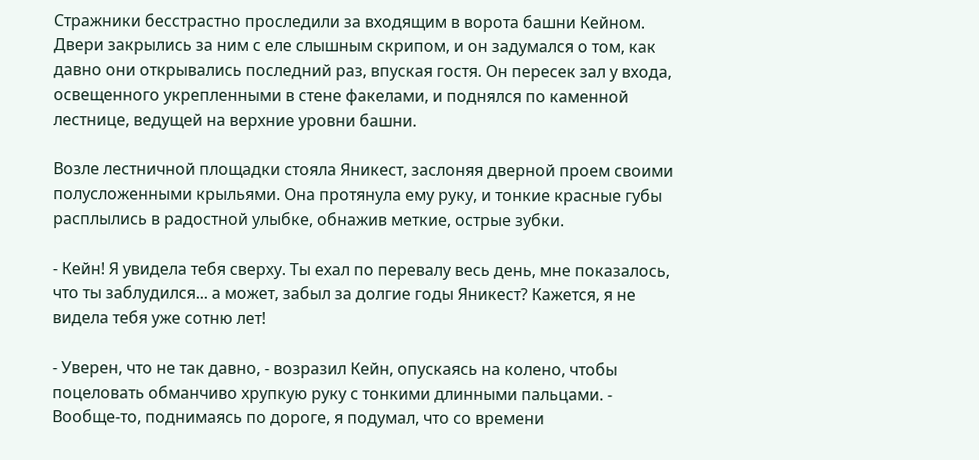Стражники бесстрастно проследили за входящим в ворота башни Кейном. Двери закрылись за ним с еле слышным скрипом, и он задумался о том, как давно они открывались последний раз, впуская гостя. Он пересек зал у входа, освещенного укрепленными в стене факелами, и поднялся по каменной лестнице, ведущей на верхние уровни башни.

Возле лестничной площадки стояла Яникест, заслоняя дверной проем своими полусложенными крыльями. Она протянула ему руку, и тонкие красные губы расплылись в радостной улыбке, обнажив меткие, острые зубки.

- Кейн! Я увидела тебя сверху. Ты ехал по перевалу весь день, мне показалось, что ты заблудился... а может, забыл за долгие годы Яникест? Кажется, я не видела тебя уже сотню лет!

- Уверен, что не так давно, - возразил Кейн, опускаясь на колено, чтобы поцеловать обманчиво хрупкую руку с тонкими длинными пальцами. - Вообще-то, поднимаясь по дороге, я подумал, что со времени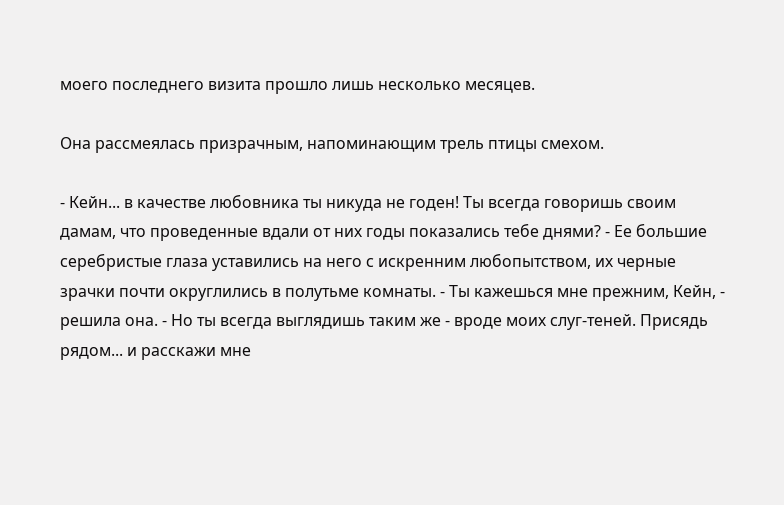моего последнего визита прошло лишь несколько месяцев.

Она рассмеялась призрачным, напоминающим трель птицы смехом.

- Кейн... в качестве любовника ты никуда не годен! Ты всегда говоришь своим дамам, что проведенные вдали от них годы показались тебе днями? - Ее большие серебристые глаза уставились на него с искренним любопытством, их черные зрачки почти округлились в полутьме комнаты. - Ты кажешься мне прежним, Кейн, - решила она. - Но ты всегда выглядишь таким же - вроде моих слуг-теней. Присядь рядом... и расскажи мне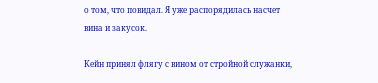о том, что повидал. Я уже распорядилась насчет вина и закусок.

Кейн принял флягу с вином от стройной служанки,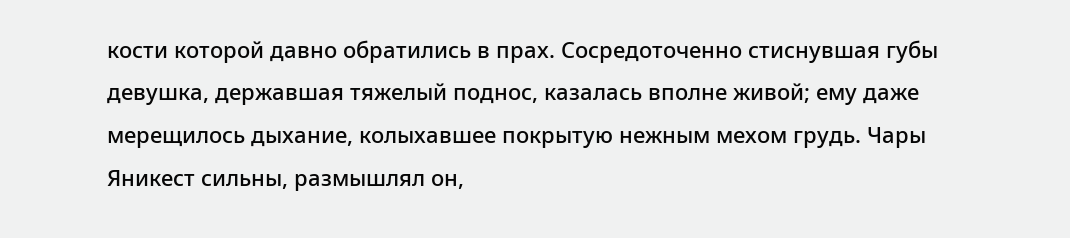кости которой давно обратились в прах. Сосредоточенно стиснувшая губы девушка, державшая тяжелый поднос, казалась вполне живой; ему даже мерещилось дыхание, колыхавшее покрытую нежным мехом грудь. Чары Яникест сильны, размышлял он,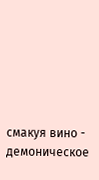смакуя вино - демоническое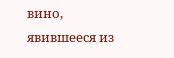вино, явившееся из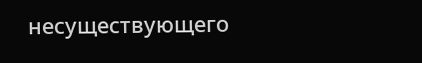несуществующего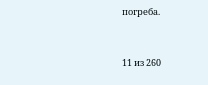погреба.



11 из 260